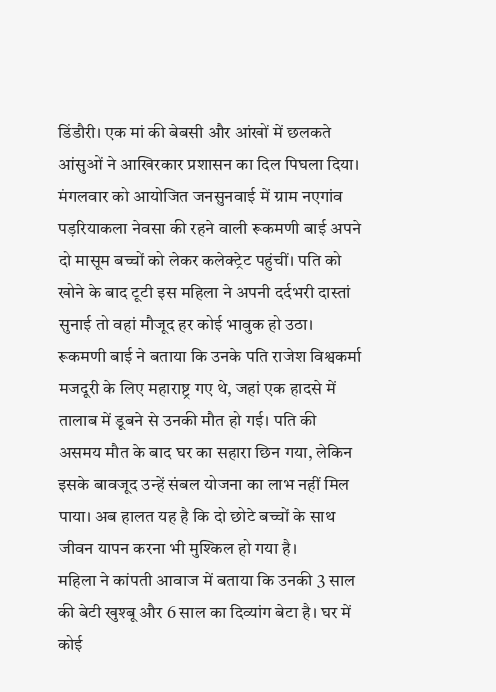डिंडौरी। एक मां की बेबसी और आंखों में छलकते आंसुओं ने आखिरकार प्रशासन का दिल पिघला दिया। मंगलवार को आयोजित जनसुनवाई में ग्राम नएगांव पड़रियाकला नेवसा की रहने वाली रूकमणी बाई अपने दो मासूम बच्चों को लेकर कलेक्ट्रेट पहुंचीं। पति को खोने के बाद टूटी इस महिला ने अपनी दर्दभरी दास्तां सुनाई तो वहां मौजूद हर कोई भावुक हो उठा।
रूकमणी बाई ने बताया कि उनके पति राजेश विश्वकर्मा मजदूरी के लिए महाराष्ट्र गए थे, जहां एक हादसे में तालाब में डूबने से उनकी मौत हो गई। पति की असमय मौत के बाद घर का सहारा छिन गया, लेकिन इसके बावजूद उन्हें संबल योजना का लाभ नहीं मिल पाया। अब हालत यह है कि दो छोटे बच्चों के साथ जीवन यापन करना भी मुश्किल हो गया है।
महिला ने कांपती आवाज में बताया कि उनकी 3 साल की बेटी खुश्बू और 6 साल का दिव्यांग बेटा है। घर में कोई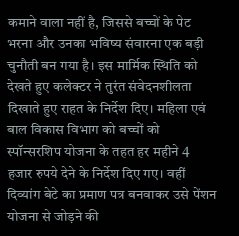कमाने वाला नहीं है, जिससे बच्चों के पेट भरना और उनका भविष्य संवारना एक बड़ी चुनौती बन गया है। इस मार्मिक स्थिति को देखते हुए कलेक्टर ने तुरंत संवेदनशीलता दिखाते हुए राहत के निर्देश दिए। महिला एवं बाल विकास विभाग को बच्चों को स्पॉन्सरशिप योजना के तहत हर महीने 4 हजार रुपये देने के निर्देश दिए गए। वहीं दिव्यांग बेटे का प्रमाण पत्र बनवाकर उसे पेंशन योजना से जोड़ने की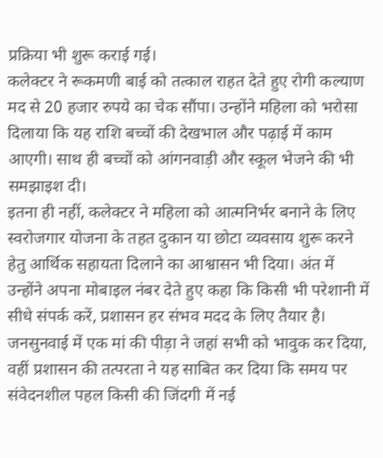प्रक्रिया भी शुरू कराई गई।
कलेक्टर ने रूकमणी बाई को तत्काल राहत देते हुए रोगी कल्याण मद से 20 हजार रुपये का चेक सौंपा। उन्होंने महिला को भरोसा दिलाया कि यह राशि बच्चों की देखभाल और पढ़ाई में काम आएगी। साथ ही बच्चों को आंगनवाड़ी और स्कूल भेजने की भी समझाइश दी।
इतना ही नहीं, कलेक्टर ने महिला को आत्मनिर्भर बनाने के लिए स्वरोजगार योजना के तहत दुकान या छोटा व्यवसाय शुरू करने हेतु आर्थिक सहायता दिलाने का आश्वासन भी दिया। अंत में उन्होंने अपना मोबाइल नंबर देते हुए कहा कि किसी भी परेशानी में सीधे संपर्क करें, प्रशासन हर संभव मदद के लिए तैयार है। जनसुनवाई में एक मां की पीड़ा ने जहां सभी को भावुक कर दिया, वहीं प्रशासन की तत्परता ने यह साबित कर दिया कि समय पर संवेदनशील पहल किसी की जिंदगी में नई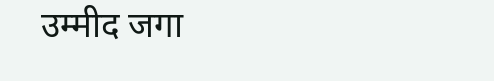उम्मीद जगा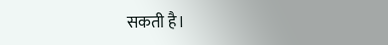सकती है।